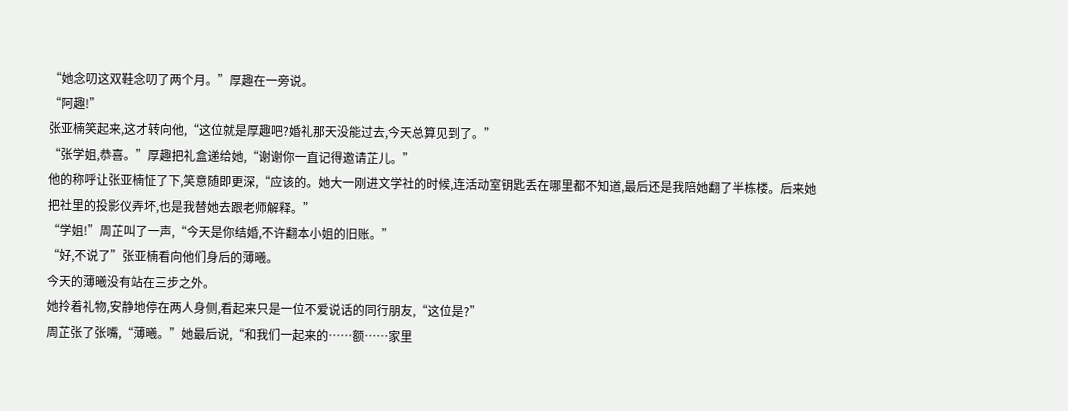“她念叨这双鞋念叨了两个月。”厚趣在一旁说。
“阿趣!”
张亚楠笑起来,这才转向他,“这位就是厚趣吧?婚礼那天没能过去,今天总算见到了。”
“张学姐,恭喜。”厚趣把礼盒递给她,“谢谢你一直记得邀请芷儿。”
他的称呼让张亚楠怔了下,笑意随即更深,“应该的。她大一刚进文学社的时候,连活动室钥匙丢在哪里都不知道,最后还是我陪她翻了半栋楼。后来她把社里的投影仪弄坏,也是我替她去跟老师解释。”
“学姐!”周芷叫了一声,“今天是你结婚,不许翻本小姐的旧账。”
“好,不说了”张亚楠看向他们身后的薄曦。
今天的薄曦没有站在三步之外。
她拎着礼物,安静地停在两人身侧,看起来只是一位不爱说话的同行朋友,“这位是?”
周芷张了张嘴,“薄曦。”她最后说,“和我们一起来的……额……家里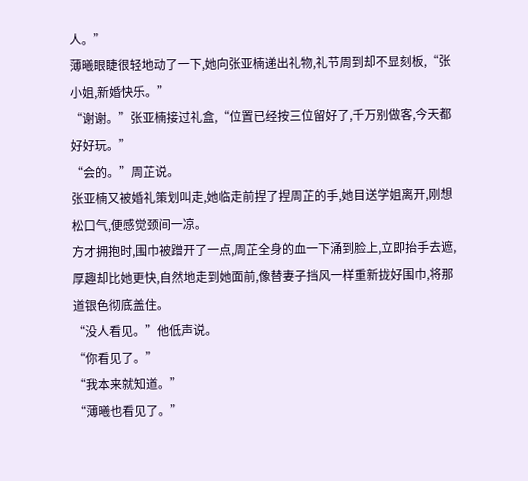人。”
薄曦眼睫很轻地动了一下,她向张亚楠递出礼物,礼节周到却不显刻板,“张小姐,新婚快乐。”
“谢谢。”张亚楠接过礼盒,“位置已经按三位留好了,千万别做客,今天都好好玩。”
“会的。”周芷说。
张亚楠又被婚礼策划叫走,她临走前捏了捏周芷的手,她目送学姐离开,刚想松口气,便感觉颈间一凉。
方才拥抱时,围巾被蹭开了一点,周芷全身的血一下涌到脸上,立即抬手去遮,厚趣却比她更快,自然地走到她面前,像替妻子挡风一样重新拢好围巾,将那道银色彻底盖住。
“没人看见。”他低声说。
“你看见了。”
“我本来就知道。”
“薄曦也看见了。”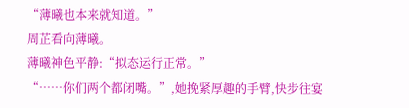“薄曦也本来就知道。”
周芷看向薄曦。
薄曦神色平静:“拟态运行正常。”
“……你们两个都闭嘴。”,她挽紧厚趣的手臂,快步往宴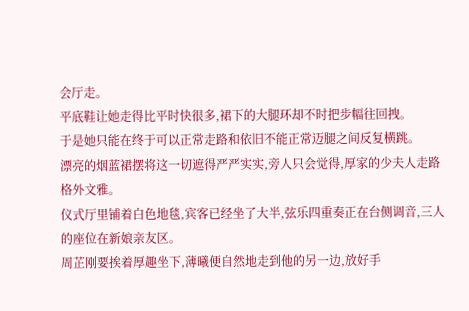会厅走。
平底鞋让她走得比平时快很多,裙下的大腿环却不时把步幅往回拽。
于是她只能在终于可以正常走路和依旧不能正常迈腿之间反复横跳。
漂亮的烟蓝裙摆将这一切遮得严严实实,旁人只会觉得,厚家的少夫人走路格外文雅。
仪式厅里铺着白色地毯,宾客已经坐了大半,弦乐四重奏正在台侧调音,三人的座位在新娘亲友区。
周芷刚要挨着厚趣坐下,薄曦便自然地走到他的另一边,放好手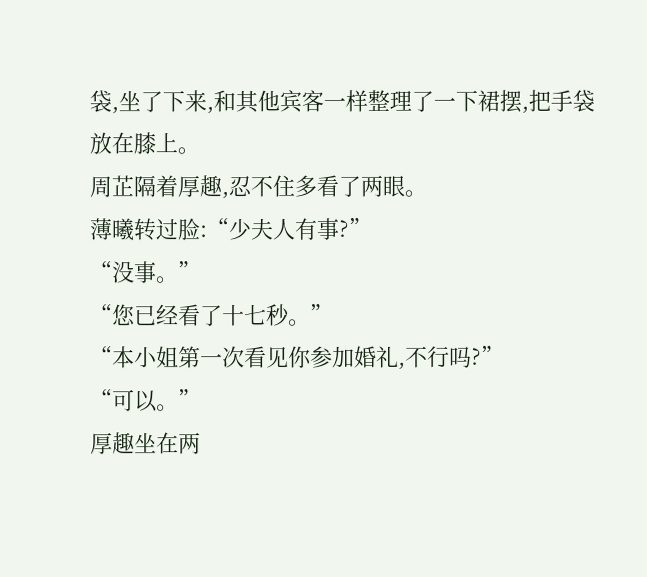袋,坐了下来,和其他宾客一样整理了一下裙摆,把手袋放在膝上。
周芷隔着厚趣,忍不住多看了两眼。
薄曦转过脸:“少夫人有事?”
“没事。”
“您已经看了十七秒。”
“本小姐第一次看见你参加婚礼,不行吗?”
“可以。”
厚趣坐在两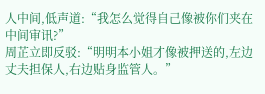人中间,低声道:“我怎么觉得自己像被你们夹在中间审讯?”
周芷立即反驳:“明明本小姐才像被押送的,左边丈夫担保人,右边贴身监管人。”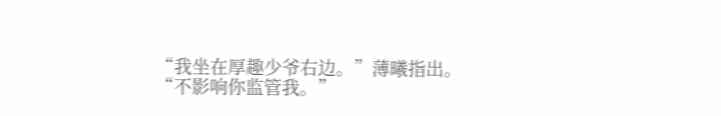“我坐在厚趣少爷右边。”薄曦指出。
“不影响你监管我。”